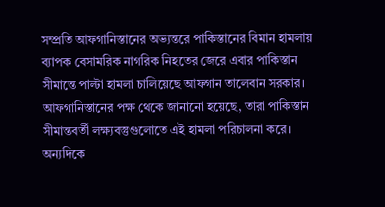সম্প্রতি আফগানিস্তানের অভ্যন্তরে পাকিস্তানের বিমান হামলায় ব্যাপক বেসামরিক নাগরিক নিহতের জেরে এবার পাকিস্তান সীমান্তে পাল্টা হামলা চালিয়েছে আফগান তালেবান সরকার। আফগানিস্তানের পক্ষ থেকে জানানো হয়েছে, তারা পাকিস্তান সীমান্তবর্তী লক্ষ্যবস্তুগুলোতে এই হামলা পরিচালনা করে। অন্যদিকে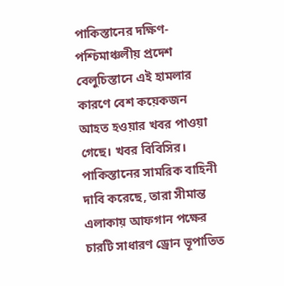পাকিস্তানের দক্ষিণ-পশ্চিমাঞ্চলীয় প্রদেশ বেলুচিস্তানে এই হামলার কারণে বেশ কয়েকজন আহত হওয়ার খবর পাওয়া গেছে। খবর বিবিসির।
পাকিস্তানের সামরিক বাহিনী দাবি করেছে, তারা সীমান্ত এলাকায় আফগান পক্ষের চারটি সাধারণ ড্রোন ভূপাতিত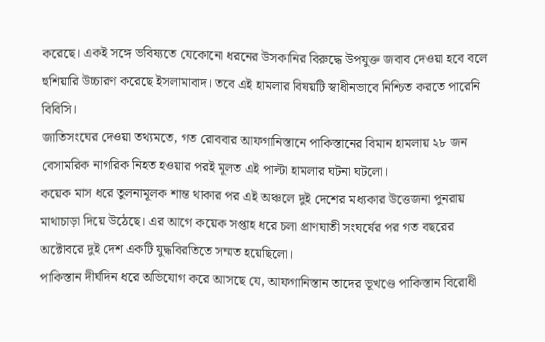করেছে। একই সঙ্গে ভবিষ্যতে যেকোনো ধরনের উসকানির বিরুদ্ধে উপযুক্ত জবাব দেওয়া হবে বলে হুশিয়ারি উচ্চারণ করেছে ইসলামাবাদ। তবে এই হামলার বিষয়টি স্বাধীনভাবে নিশ্চিত করতে পারেনি বিবিসি।
জাতিসংঘের দেওয়া তথ্যমতে, গত রোববার আফগানিস্তানে পাকিস্তানের বিমান হামলায় ২৮ জন বেসামরিক নাগরিক নিহত হওয়ার পরই মূলত এই পাল্টা হামলার ঘটনা ঘটলো।
কয়েক মাস ধরে তুলনামূলক শান্ত থাকার পর এই অঞ্চলে দুই দেশের মধ্যকার উত্তেজনা পুনরায় মাথাচাড়া দিয়ে উঠেছে। এর আগে কয়েক সপ্তাহ ধরে চলা প্রাণঘাতী সংঘর্ষের পর গত বছরের অক্টোবরে দুই দেশ একটি যুদ্ধবিরতিতে সম্মত হয়েছিলো।
পাকিস্তান দীর্ঘদিন ধরে অভিযোগ করে আসছে যে, আফগানিস্তান তাদের ভূখণ্ডে পাকিস্তান বিরোধী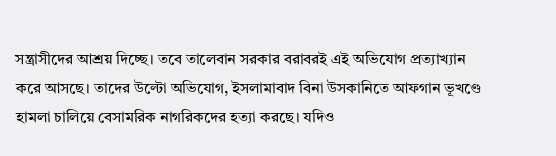সন্ত্রাসীদের আশ্রয় দিচ্ছে। তবে তালেবান সরকার বরাবরই এই অভিযোগ প্রত্যাখ্যান করে আসছে। তাদের উল্টো অভিযোগ, ইসলামাবাদ বিনা উসকানিতে আফগান ভূখণ্ডে হামলা চালিয়ে বেসামরিক নাগরিকদের হত্যা করছে। যদিও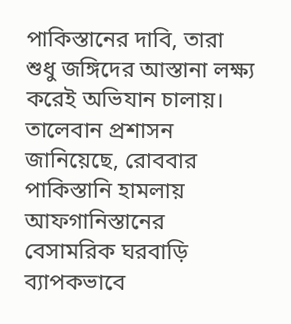পাকিস্তানের দাবি, তারা শুধু জঙ্গিদের আস্তানা লক্ষ্য করেই অভিযান চালায়।
তালেবান প্রশাসন জানিয়েছে, রোববার পাকিস্তানি হামলায় আফগানিস্তানের বেসামরিক ঘরবাড়ি ব্যাপকভাবে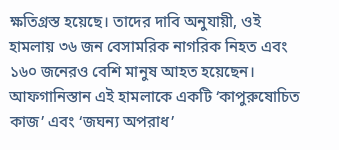ক্ষতিগ্রস্ত হয়েছে। তাদের দাবি অনুযায়ী, ওই হামলায় ৩৬ জন বেসামরিক নাগরিক নিহত এবং ১৬০ জনেরও বেশি মানুষ আহত হয়েছেন। আফগানিস্তান এই হামলাকে একটি ‘কাপুরুষোচিত কাজ’ এবং ‘জঘন্য অপরাধ’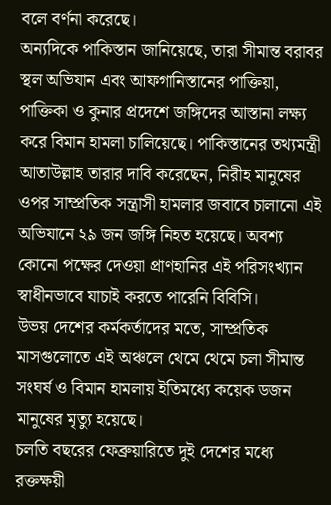বলে বর্ণনা করেছে।
অন্যদিকে পাকিস্তান জানিয়েছে, তারা সীমান্ত বরাবর স্থল অভিযান এবং আফগানিস্তানের পাক্তিয়া, পাক্তিকা ও কুনার প্রদেশে জঙ্গিদের আস্তানা লক্ষ্য করে বিমান হামলা চালিয়েছে। পাকিস্তানের তথ্যমন্ত্রী আতাউল্লাহ তারার দাবি করেছেন, নিরীহ মানুষের ওপর সাম্প্রতিক সন্ত্রাসী হামলার জবাবে চালানো এই অভিযানে ২৯ জন জঙ্গি নিহত হয়েছে। অবশ্য কোনো পক্ষের দেওয়া প্রাণহানির এই পরিসংখ্যান স্বাধীনভাবে যাচাই করতে পারেনি বিবিসি।
উভয় দেশের কর্মকর্তাদের মতে, সাম্প্রতিক মাসগুলোতে এই অঞ্চলে থেমে থেমে চলা সীমান্ত সংঘর্ষ ও বিমান হামলায় ইতিমধ্যে কয়েক ডজন মানুষের মৃত্যু হয়েছে।
চলতি বছরের ফেব্রুয়ারিতে দুই দেশের মধ্যে রক্তক্ষয়ী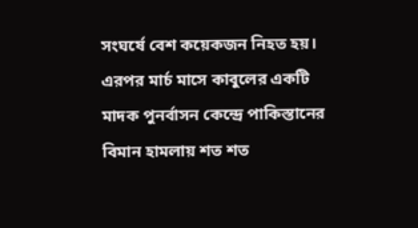সংঘর্ষে বেশ কয়েকজন নিহত হয়। এরপর মার্চ মাসে কাবুলের একটি মাদক পুনর্বাসন কেন্দ্রে পাকিস্তানের বিমান হামলায় শত শত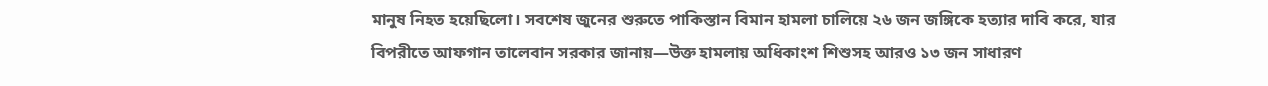মানুষ নিহত হয়েছিলো। সবশেষ জুনের শুরুতে পাকিস্তান বিমান হামলা চালিয়ে ২৬ জন জঙ্গিকে হত্যার দাবি করে, যার বিপরীতে আফগান তালেবান সরকার জানায়—উক্ত হামলায় অধিকাংশ শিশুসহ আরও ১৩ জন সাধারণ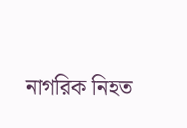নাগরিক নিহত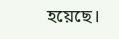হয়েছে।